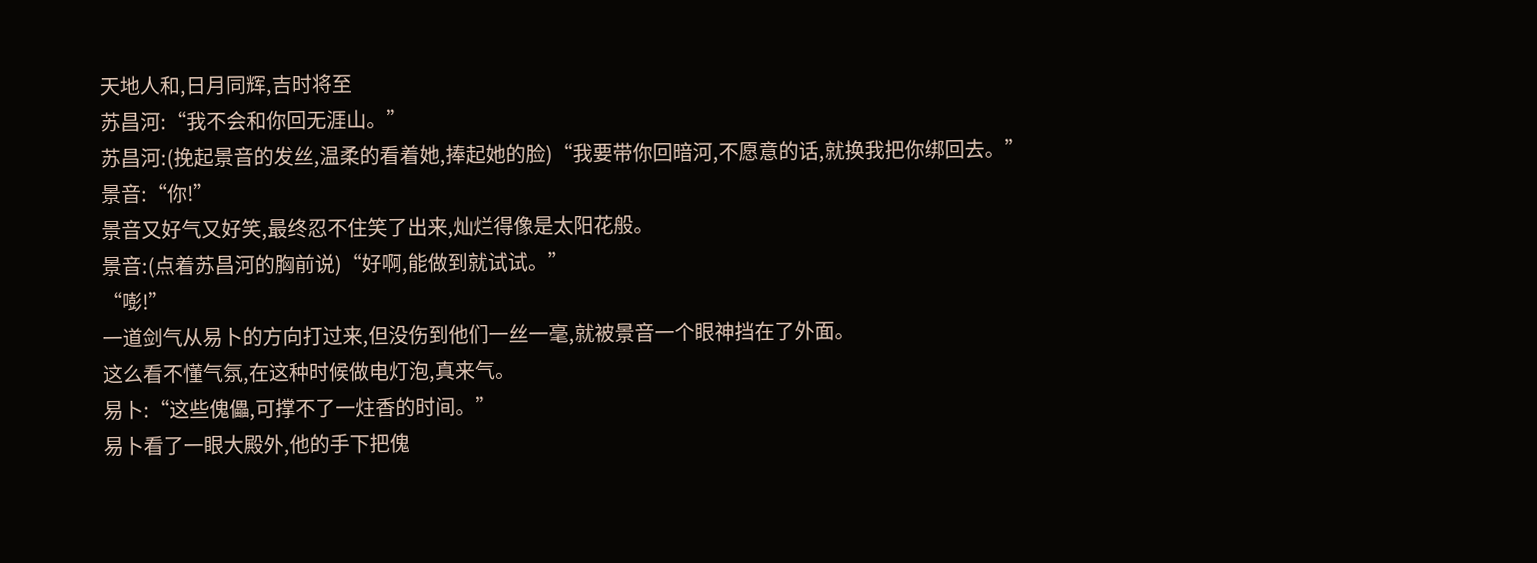天地人和,日月同辉,吉时将至
苏昌河:“我不会和你回无涯山。”
苏昌河:(挽起景音的发丝,温柔的看着她,捧起她的脸)“我要带你回暗河,不愿意的话,就换我把你绑回去。”
景音:“你!”
景音又好气又好笑,最终忍不住笑了出来,灿烂得像是太阳花般。
景音:(点着苏昌河的胸前说)“好啊,能做到就试试。”
“嘭!”
一道剑气从易卜的方向打过来,但没伤到他们一丝一毫,就被景音一个眼神挡在了外面。
这么看不懂气氛,在这种时候做电灯泡,真来气。
易卜:“这些傀儡,可撑不了一炷香的时间。”
易卜看了一眼大殿外,他的手下把傀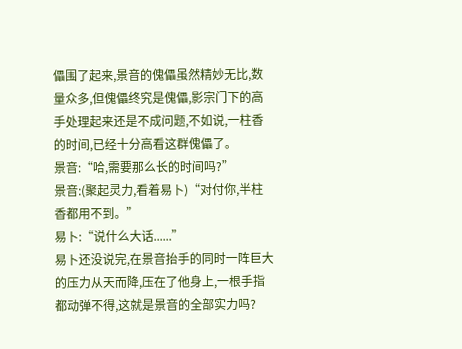儡围了起来,景音的傀儡虽然精妙无比,数量众多,但傀儡终究是傀儡,影宗门下的高手处理起来还是不成问题,不如说,一柱香的时间,已经十分高看这群傀儡了。
景音:“哈,需要那么长的时间吗?”
景音:(聚起灵力,看着易卜)“对付你,半柱香都用不到。”
易卜:“说什么大话......”
易卜还没说完,在景音抬手的同时一阵巨大的压力从天而降,压在了他身上,一根手指都动弹不得,这就是景音的全部实力吗?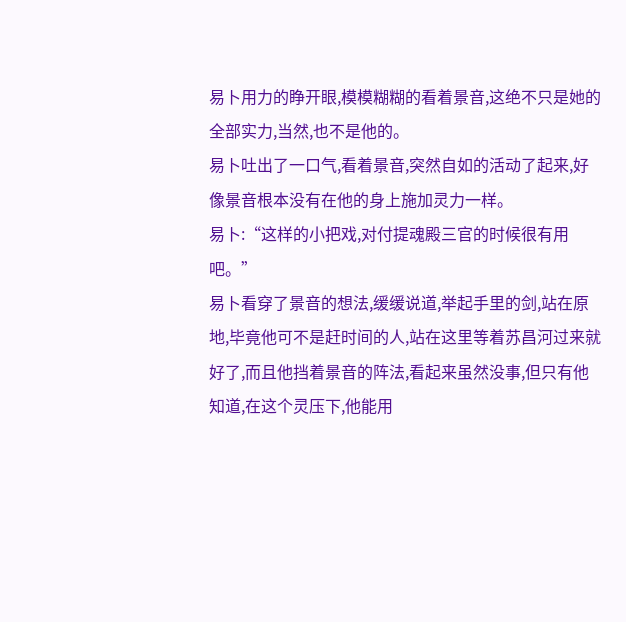易卜用力的睁开眼,模模糊糊的看着景音,这绝不只是她的全部实力,当然,也不是他的。
易卜吐出了一口气,看着景音,突然自如的活动了起来,好像景音根本没有在他的身上施加灵力一样。
易卜:“这样的小把戏,对付提魂殿三官的时候很有用吧。”
易卜看穿了景音的想法,缓缓说道,举起手里的剑,站在原地,毕竟他可不是赶时间的人,站在这里等着苏昌河过来就好了,而且他挡着景音的阵法,看起来虽然没事,但只有他知道,在这个灵压下,他能用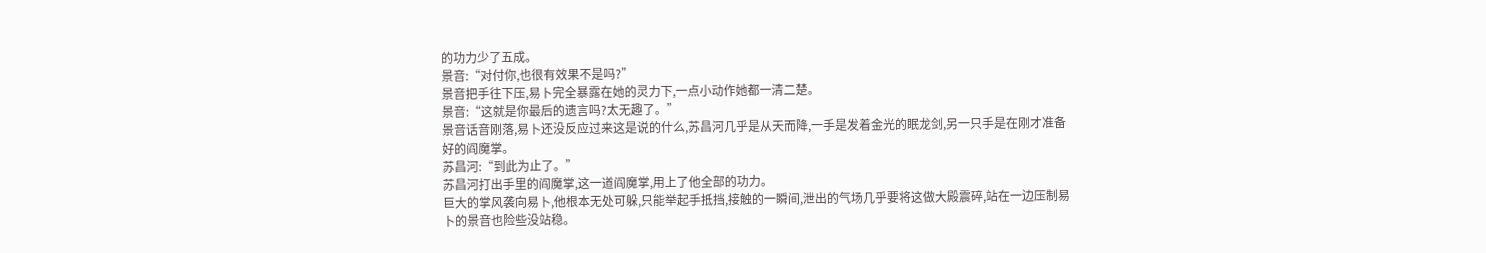的功力少了五成。
景音:“对付你,也很有效果不是吗?”
景音把手往下压,易卜完全暴露在她的灵力下,一点小动作她都一清二楚。
景音:“这就是你最后的遗言吗?太无趣了。”
景音话音刚落,易卜还没反应过来这是说的什么,苏昌河几乎是从天而降,一手是发着金光的眠龙剑,另一只手是在刚才准备好的阎魔掌。
苏昌河:“到此为止了。”
苏昌河打出手里的阎魔掌,这一道阎魔掌,用上了他全部的功力。
巨大的掌风袭向易卜,他根本无处可躲,只能举起手抵挡,接触的一瞬间,泄出的气场几乎要将这做大殿震碎,站在一边压制易卜的景音也险些没站稳。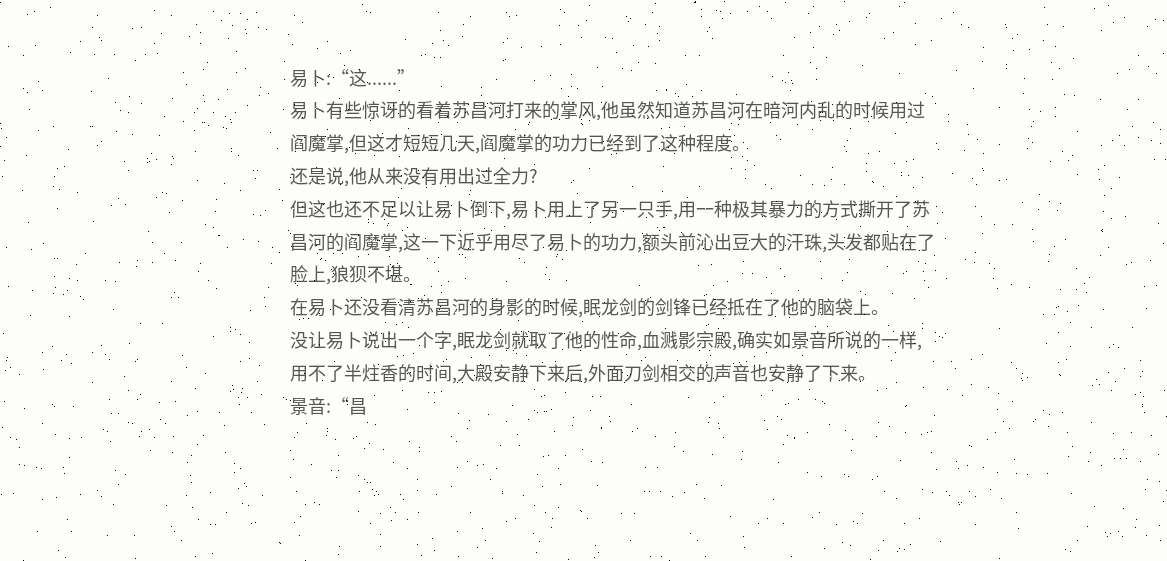易卜:“这......”
易卜有些惊讶的看着苏昌河打来的掌风,他虽然知道苏昌河在暗河内乱的时候用过阎魔掌,但这才短短几天,阎魔掌的功力已经到了这种程度。
还是说,他从来没有用出过全力?
但这也还不足以让易卜倒下,易卜用上了另一只手,用一种极其暴力的方式撕开了苏昌河的阎魔掌,这一下近乎用尽了易卜的功力,额头前沁出豆大的汗珠,头发都贴在了脸上,狼狈不堪。
在易卜还没看清苏昌河的身影的时候,眠龙剑的剑锋已经抵在了他的脑袋上。
没让易卜说出一个字,眠龙剑就取了他的性命,血溅影宗殿,确实如景音所说的一样,用不了半炷香的时间,大殿安静下来后,外面刀剑相交的声音也安静了下来。
景音:“昌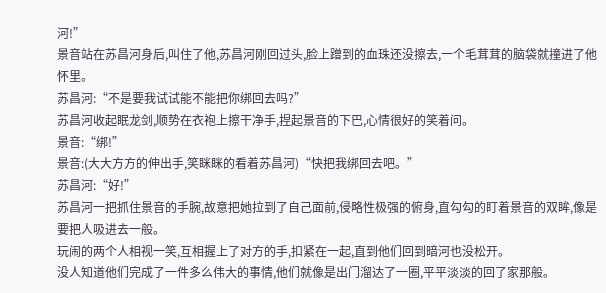河!”
景音站在苏昌河身后,叫住了他,苏昌河刚回过头,脸上蹭到的血珠还没擦去,一个毛茸茸的脑袋就撞进了他怀里。
苏昌河:“不是要我试试能不能把你绑回去吗?”
苏昌河收起眠龙剑,顺势在衣袍上擦干净手,捏起景音的下巴,心情很好的笑着问。
景音:“绑!”
景音:(大大方方的伸出手,笑眯眯的看着苏昌河)“快把我绑回去吧。”
苏昌河:“好!”
苏昌河一把抓住景音的手腕,故意把她拉到了自己面前,侵略性极强的俯身,直勾勾的盯着景音的双眸,像是要把人吸进去一般。
玩闹的两个人相视一笑,互相握上了对方的手,扣紧在一起,直到他们回到暗河也没松开。
没人知道他们完成了一件多么伟大的事情,他们就像是出门溜达了一圈,平平淡淡的回了家那般。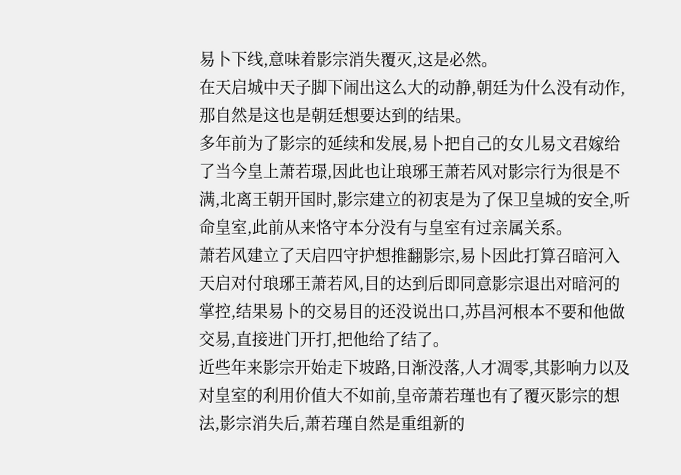易卜下线,意味着影宗消失覆灭,这是必然。
在天启城中天子脚下闹出这么大的动静,朝廷为什么没有动作,那自然是这也是朝廷想要达到的结果。
多年前为了影宗的延续和发展,易卜把自己的女儿易文君嫁给了当今皇上萧若璟,因此也让琅琊王萧若风对影宗行为很是不满,北离王朝开国时,影宗建立的初衷是为了保卫皇城的安全,听命皇室,此前从来恪守本分没有与皇室有过亲属关系。
萧若风建立了天启四守护想推翻影宗,易卜因此打算召暗河入天启对付琅琊王萧若风,目的达到后即同意影宗退出对暗河的掌控,结果易卜的交易目的还没说出口,苏昌河根本不要和他做交易,直接进门开打,把他给了结了。
近些年来影宗开始走下坡路,日渐没落,人才凋零,其影响力以及对皇室的利用价值大不如前,皇帝萧若瑾也有了覆灭影宗的想法,影宗消失后,萧若瑾自然是重组新的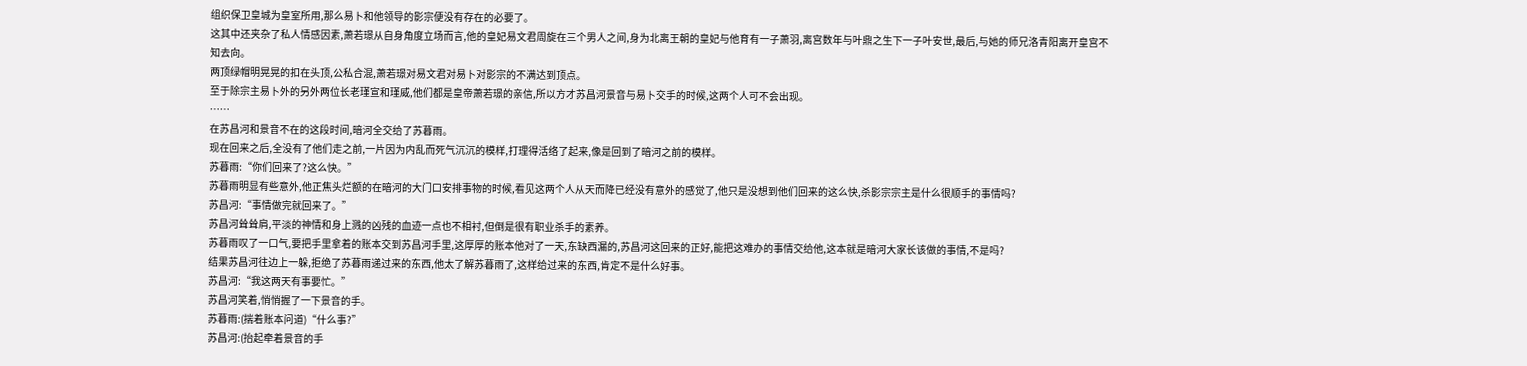组织保卫皇城为皇室所用,那么易卜和他领导的影宗便没有存在的必要了。
这其中还夹杂了私人情感因素,萧若璟从自身角度立场而言,他的皇妃易文君周旋在三个男人之间,身为北离王朝的皇妃与他育有一子萧羽,离宫数年与叶鼎之生下一子叶安世,最后,与她的师兄洛青阳离开皇宫不知去向。
两顶绿帽明晃晃的扣在头顶,公私合混,萧若璟对易文君对易卜对影宗的不满达到顶点。
至于除宗主易卜外的另外两位长老瑾宣和瑾威,他们都是皇帝萧若璟的亲信,所以方才苏昌河景音与易卜交手的时候,这两个人可不会出现。
……
在苏昌河和景音不在的这段时间,暗河全交给了苏暮雨。
现在回来之后,全没有了他们走之前,一片因为内乱而死气沉沉的模样,打理得活络了起来,像是回到了暗河之前的模样。
苏暮雨:“你们回来了?这么快。”
苏暮雨明显有些意外,他正焦头烂额的在暗河的大门口安排事物的时候,看见这两个人从天而降已经没有意外的感觉了,他只是没想到他们回来的这么快,杀影宗宗主是什么很顺手的事情吗?
苏昌河:“事情做完就回来了。”
苏昌河耸耸肩,平淡的神情和身上溅的凶残的血迹一点也不相衬,但倒是很有职业杀手的素养。
苏暮雨叹了一口气,要把手里拿着的账本交到苏昌河手里,这厚厚的账本他对了一天,东缺西漏的,苏昌河这回来的正好,能把这难办的事情交给他,这本就是暗河大家长该做的事情,不是吗?
结果苏昌河往边上一躲,拒绝了苏暮雨递过来的东西,他太了解苏暮雨了,这样给过来的东西,肯定不是什么好事。
苏昌河:“我这两天有事要忙。”
苏昌河笑着,悄悄握了一下景音的手。
苏暮雨:(揣着账本问道)“什么事?”
苏昌河:(抬起牵着景音的手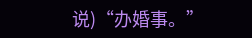说)“办婚事。”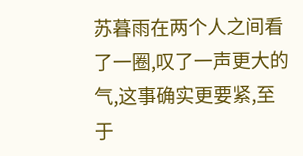苏暮雨在两个人之间看了一圈,叹了一声更大的气,这事确实更要紧,至于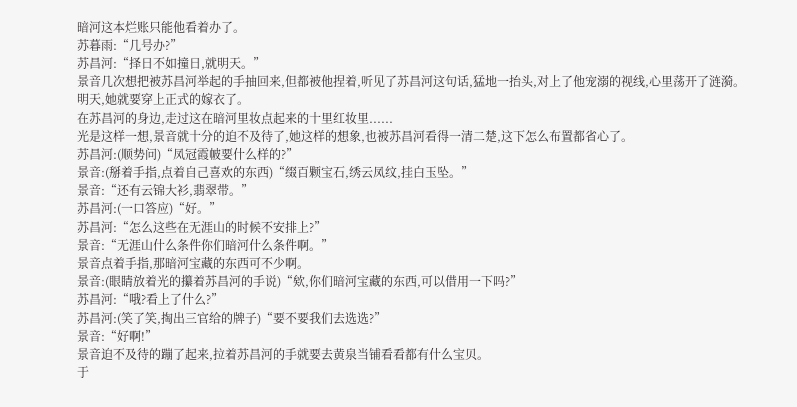暗河这本烂账只能他看着办了。
苏暮雨:“几号办?”
苏昌河:“择日不如撞日,就明天。”
景音几次想把被苏昌河举起的手抽回来,但都被他捏着,听见了苏昌河这句话,猛地一抬头,对上了他宠溺的视线,心里荡开了涟漪。
明天,她就要穿上正式的嫁衣了。
在苏昌河的身边,走过这在暗河里妆点起来的十里红妆里......
光是这样一想,景音就十分的迫不及待了,她这样的想象,也被苏昌河看得一清二楚,这下怎么布置都省心了。
苏昌河:(顺势问)“凤冠霞帔要什么样的?”
景音:(掰着手指,点着自己喜欢的东西)“缀百颗宝石,绣云凤纹,挂白玉坠。”
景音:“还有云锦大衫,翡翠带。”
苏昌河:(一口答应)“好。”
苏昌河:“怎么这些在无涯山的时候不安排上?”
景音:“无涯山什么条件你们暗河什么条件啊。”
景音点着手指,那暗河宝藏的东西可不少啊。
景音:(眼睛放着光的攥着苏昌河的手说)“欸,你们暗河宝藏的东西,可以借用一下吗?”
苏昌河:“哦?看上了什么?”
苏昌河:(笑了笑,掏出三官给的牌子)“要不要我们去选选?”
景音:“好啊!”
景音迫不及待的蹦了起来,拉着苏昌河的手就要去黄泉当铺看看都有什么宝贝。
于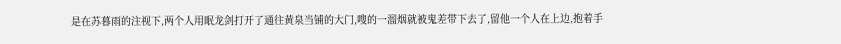是在苏暮雨的注视下,两个人用眠龙剑打开了通往黄泉当铺的大门,嗖的一溜烟就被鬼差带下去了,留他一个人在上边,抱着手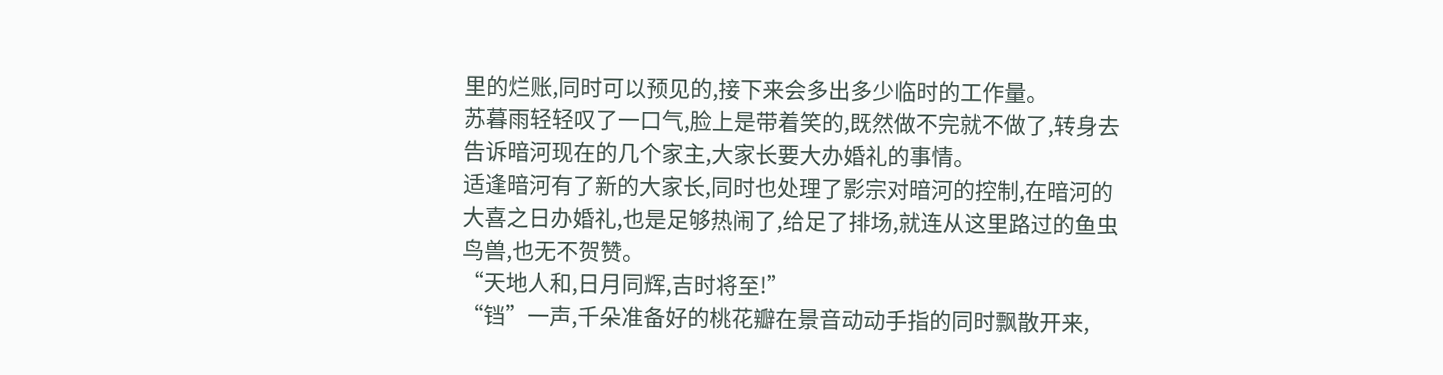里的烂账,同时可以预见的,接下来会多出多少临时的工作量。
苏暮雨轻轻叹了一口气,脸上是带着笑的,既然做不完就不做了,转身去告诉暗河现在的几个家主,大家长要大办婚礼的事情。
适逢暗河有了新的大家长,同时也处理了影宗对暗河的控制,在暗河的大喜之日办婚礼,也是足够热闹了,给足了排场,就连从这里路过的鱼虫鸟兽,也无不贺赞。
“天地人和,日月同辉,吉时将至!”
“铛”一声,千朵准备好的桃花瓣在景音动动手指的同时飘散开来,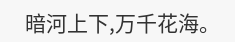暗河上下,万千花海。